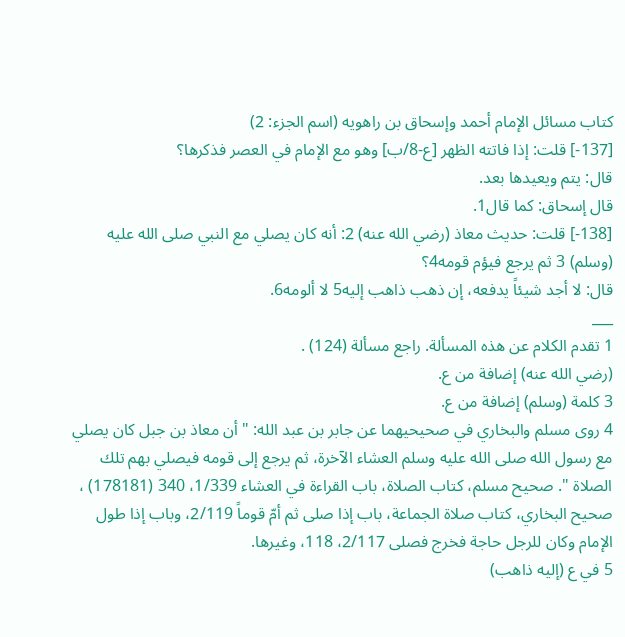كتاب مسائل الإمام أحمد وإسحاق بن راهويه (اسم الجزء: 2)
[137-] قلت: إذا فاتته الظهر [ع-8/ب] وهو مع الإمام في العصر فذكرها؟
قال: يتم ويعيدها بعد.
قال إسحاق: كما قال1.
[138-] قلت: حديث معاذ (رضي الله عنه) 2: أنه كان يصلي مع النبي صلى الله عليه (وسلم) 3 ثم يرجع فيؤم قومه4؟
قال: لا أجد شيئاً يدفعه، إن ذهب ذاهب إليه5 لا ألومه6.
___
1 تقدم الكلام عن هذه المسألة. راجع مسألة (124) .
(رضي الله عنه) إضافة من ع.
3 كلمة (وسلم) إضافة من ع.
4 روى مسلم والبخاري في صحيحيهما عن جابر بن عبد الله: "أن معاذ بن جبل كان يصلي مع رسول الله صلى الله عليه وسلم العشاء الآخرة، ثم يرجع إلى قومه فيصلي بهم تلك الصلاة ". صحيح مسلم، كتاب الصلاة، باب القراءة في العشاء 1/339، 340 (178181) ، صحيح البخاري، كتاب صلاة الجماعة، باب إذا صلى ثم أمّ قوماً 2/119، وباب إذا طول الإمام وكان للرجل حاجة فخرج فصلى 2/117، 118، وغيرها.
5 في ع (إليه ذاهب)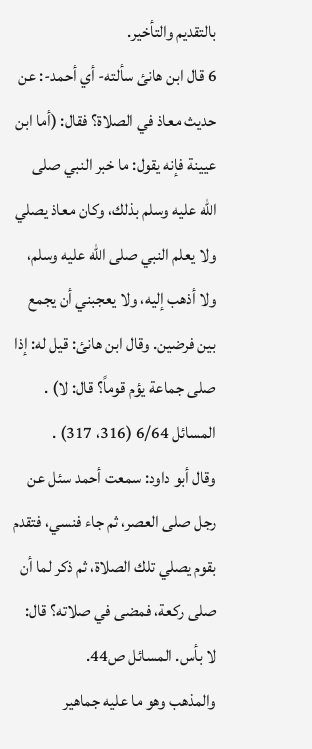بالتقديم والتأخير.
6 قال ابن هانئ سألته- أي أحمد-: عن حديث معاذ في الصلاة؟ فقال: (أما ابن عيينة فإنه يقول: ما خبر النبي صلى الله عليه وسلم بذلك، وكان معاذ يصلي ولا يعلم النبي صلى الله عليه وسلم، ولا أذهب إليه، ولا يعجبني أن يجمع بين فرضين. وقال ابن هانئ: قيل له: إذا صلى جماعة يؤم قوماً؟ قال: لا) . المسائل 6/64 (316، 317) .
وقال أبو داود: سمعت أحمد سئل عن رجل صلى العصر، ثم جاء فنسي، فتقدم بقوم يصلي تلك الصلاة، ثم ذكر لما أن صلى ركعة، فمضى في صلاته؟ قال: لا بأس. المسائل ص44.
والمذهب وهو ما عليه جماهير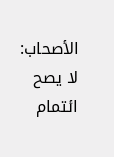الأصحاب: لا يصح ائتمام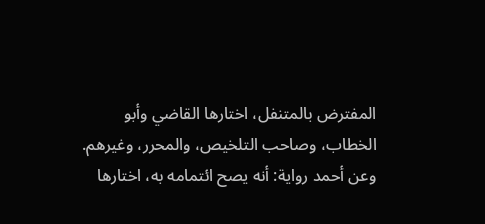المفترض بالمتنفل، اختارها القاضي وأبو الخطاب، وصاحب التلخيص، والمحرر، وغيرهم.
وعن أحمد رواية: أنه يصح ائتمامه به، اختارها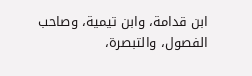ابن قدامة، وابن تيمية، وصاحب الفصول، والتبصرة،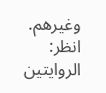وغيرهم.
انظر: الروايتين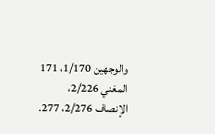والوجهين 1/170، 171 المغني 2/226، الإنصاف 2/276، 277.